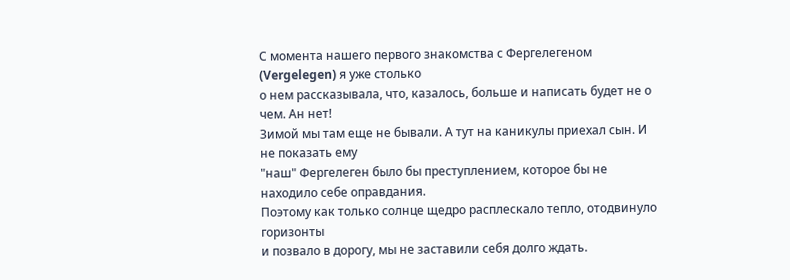С момента нашего первого знакомства с Фергелегеном (Vergelegen) я уже столько
о нем рассказывала, что, казалось, больше и написать будет не о чем. Ан нет!
Зимой мы там еще не бывали. А тут на каникулы приехал сын. И не показать ему
"наш" Фергелеген было бы преступлением, которое бы не находило себе оправдания.
Поэтому как только солнце щедро расплескало тепло, отодвинуло горизонты
и позвало в дорогу, мы не заставили себя долго ждать.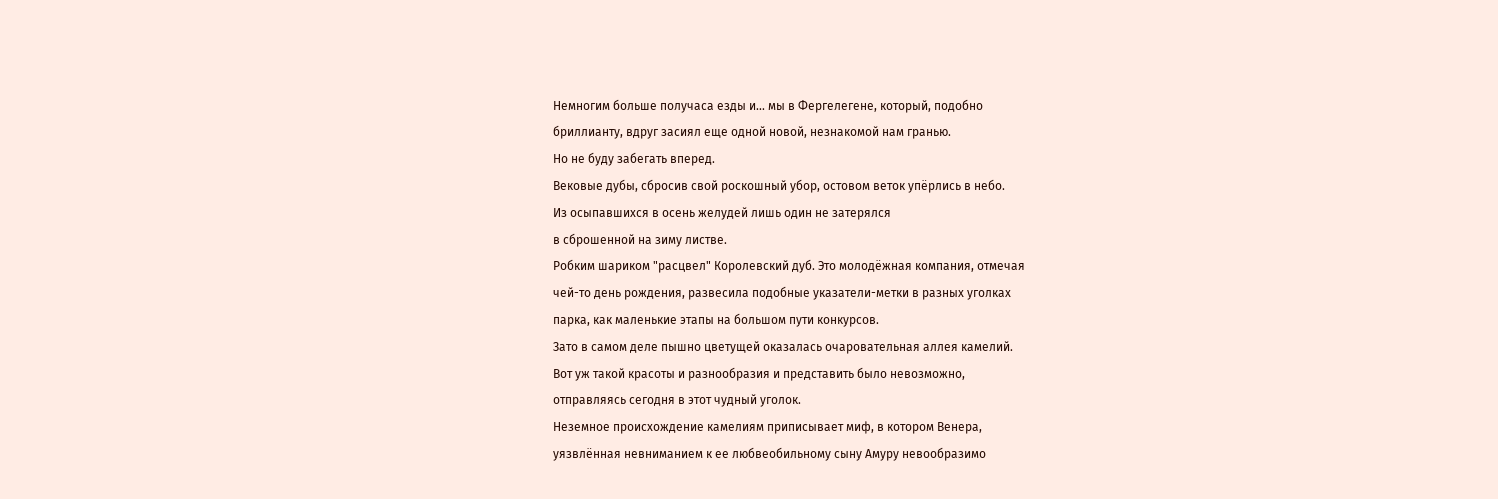Немногим больше получаса езды и... мы в Фергелегене, который, подобно
бриллианту, вдруг засиял еще одной новой, незнакомой нам гранью.
Но не буду забегать вперед.
Вековые дубы, сбросив свой роскошный убор, остовом веток упёрлись в небо.
Из осыпавшихся в осень желудей лишь один не затерялся
в сброшенной на зиму листве.
Робким шариком "расцвел" Королевский дуб. Это молодёжная компания, отмечая
чей-то день рождения, развесила подобные указатели-метки в разных уголках
парка, как маленькие этапы на большом пути конкурсов.
Зато в самом деле пышно цветущей оказалась очаровательная аллея камелий.
Вот уж такой красоты и разнообразия и представить было невозможно,
отправляясь сегодня в этот чудный уголок.
Неземное происхождение камелиям приписывает миф, в котором Венера,
уязвлённая невниманием к ее любвеобильному сыну Амуру невообразимо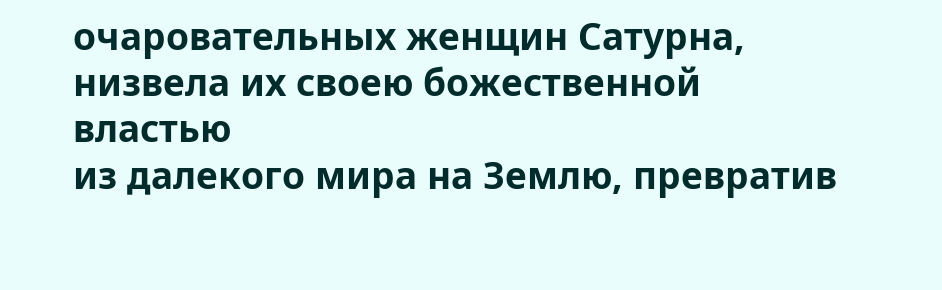очаровательных женщин Сатурна, низвела их своею божественной властью
из далекого мира на Землю, превратив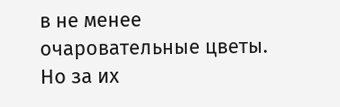в не менее очаровательные цветы.
Но за их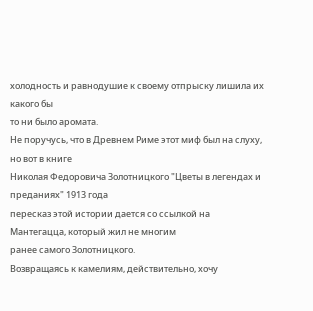холодность и равнодушие к своему отпрыску лишила их какого бы
то ни было аромата.
Не поручусь, что в Древнем Риме этот миф был на слуху, но вот в книге
Николая Федоровича Золотницкого "Цветы в легендах и преданиях" 1913 года
пересказ этой истории дается со ссылкой на Мантегацца, который жил не многим
ранее самого Золотницкого.
Возвращаясь к камелиям, действительно, хочу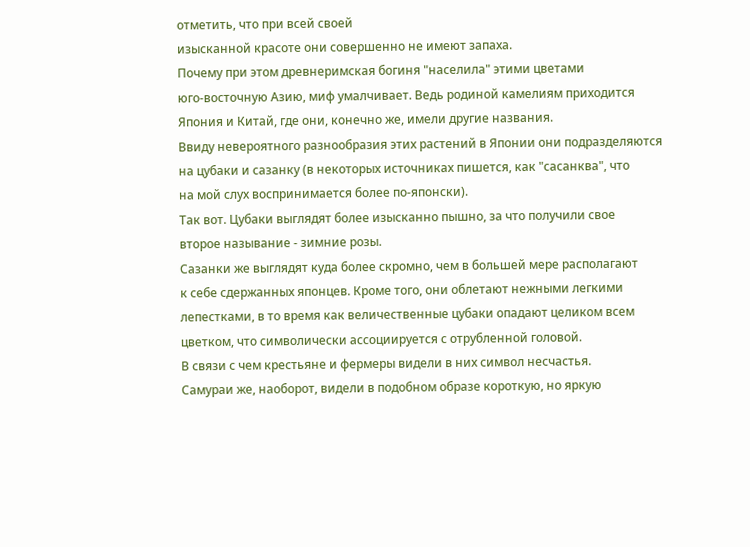отметить, что при всей своей
изысканной красоте они совершенно не имеют запаха.
Почему при этом древнеримская богиня "населила" этими цветами
юго-восточную Азию, миф умалчивает. Ведь родиной камелиям приходится
Япония и Китай, где они, конечно же, имели другие названия.
Ввиду невероятного разнообразия этих растений в Японии они подразделяются
на цубаки и сазанку (в некоторых источниках пишется, как "сасанква", что
на мой слух воспринимается более по-японски).
Так вот. Цубаки выглядят более изысканно пышно, за что получили свое
второе называние - зимние розы.
Сазанки же выглядят куда более скромно, чем в большей мере располагают
к себе сдержанных японцев. Кроме того, они облетают нежными легкими
лепестками, в то время как величественные цубаки опадают целиком всем
цветком, что символически ассоциируется с отрубленной головой.
В связи с чем крестьяне и фермеры видели в них символ несчастья.
Самураи же, наоборот, видели в подобном образе короткую, но яркую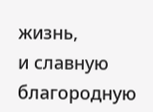жизнь,
и славную благородную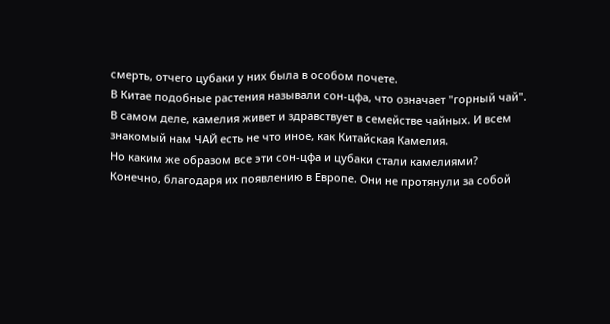смерть, отчего цубаки у них была в особом почете.
В Китае подобные растения называли сон-цфа, что означает "горный чай".
В самом деле, камелия живет и здравствует в семействе чайных. И всем
знакомый нам ЧАЙ есть не что иное, как Китайская Камелия.
Но каким же образом все эти сон-цфа и цубаки стали камелиями?
Конечно, благодаря их появлению в Европе. Они не протянули за собой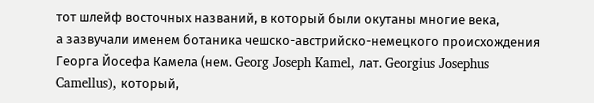тот шлейф восточных названий, в который были окутаны многие века,
а зазвучали именем ботаника чешско-австрийско-немецкого происхождения
Георга Йосефа Камела (нем. Georg Joseph Kamel, лат. Georgius Josephus
Camellus), который,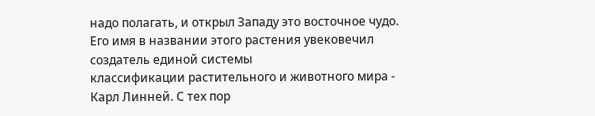надо полагать, и открыл Западу это восточное чудо.
Его имя в названии этого растения увековечил создатель единой системы
классификации растительного и животного мира - Карл Линней. С тех пор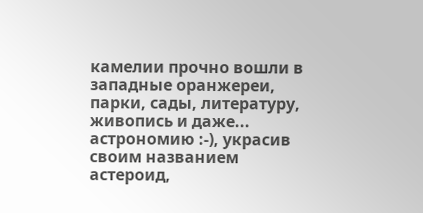камелии прочно вошли в западные оранжереи, парки, сады, литературу,
живопись и даже... астрономию :-), украсив своим названием астероид,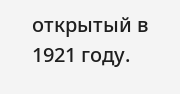открытый в 1921 году.